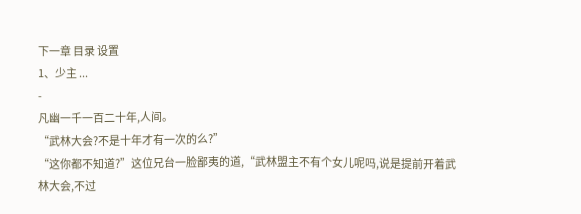下一章 目录 设置
1、少主 ...
-
凡幽一千一百二十年,人间。
“武林大会?不是十年才有一次的么?”
“这你都不知道?”这位兄台一脸鄙夷的道,“武林盟主不有个女儿呢吗,说是提前开着武林大会,不过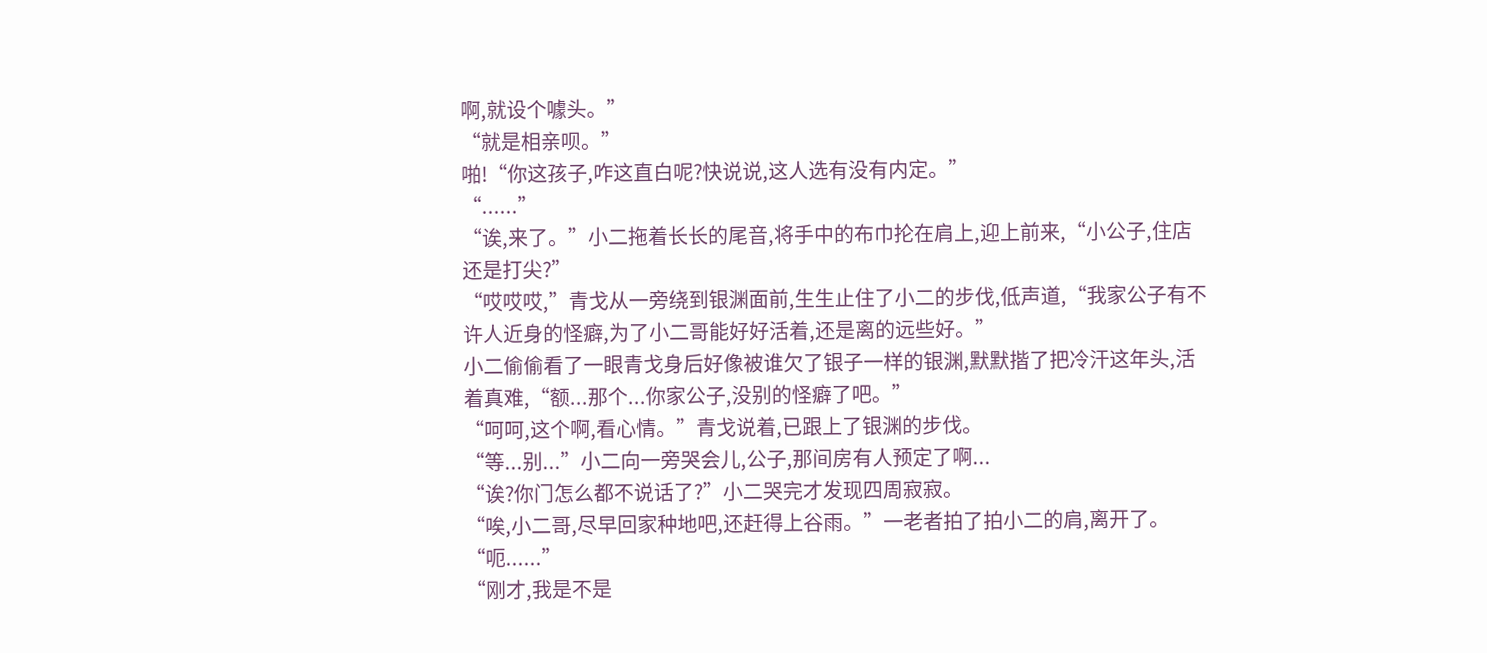啊,就设个噱头。”
“就是相亲呗。”
啪!“你这孩子,咋这直白呢?快说说,这人选有没有内定。”
“......”
“诶,来了。”小二拖着长长的尾音,将手中的布巾抡在肩上,迎上前来,“小公子,住店还是打尖?”
“哎哎哎,”青戈从一旁绕到银渊面前,生生止住了小二的步伐,低声道,“我家公子有不许人近身的怪癖,为了小二哥能好好活着,还是离的远些好。”
小二偷偷看了一眼青戈身后好像被谁欠了银子一样的银渊,默默揩了把冷汗这年头,活着真难,“额...那个...你家公子,没别的怪癖了吧。”
“呵呵,这个啊,看心情。”青戈说着,已跟上了银渊的步伐。
“等...别...”小二向一旁哭会儿,公子,那间房有人预定了啊...
“诶?你门怎么都不说话了?”小二哭完才发现四周寂寂。
“唉,小二哥,尽早回家种地吧,还赶得上谷雨。”一老者拍了拍小二的肩,离开了。
“呃......”
“刚才,我是不是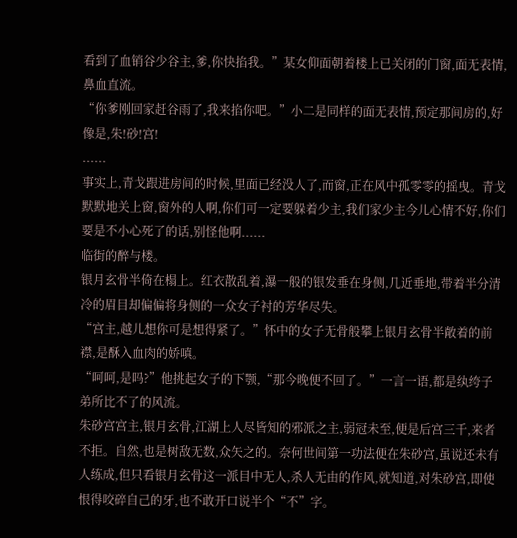看到了血销谷少谷主,爹,你快掐我。”某女仰面朝着楼上已关闭的门窗,面无表情,鼻血直流。
“你爹刚回家赶谷雨了,我来掐你吧。”小二是同样的面无表情,预定那间房的,好像是,朱!砂!宫!
......
事实上,青戈跟进房间的时候,里面已经没人了,而窗,正在风中孤零零的摇曳。青戈默默地关上窗,窗外的人啊,你们可一定要躲着少主,我们家少主今儿心情不好,你们要是不小心死了的话,别怪他啊......
临街的醉与楼。
银月玄骨半倚在榻上。红衣散乱着,瀑一般的银发垂在身侧,几近垂地,带着半分清冷的眉目却偏偏将身侧的一众女子衬的芳华尽失。
“宫主,越儿想你可是想得紧了。”怀中的女子无骨般攀上银月玄骨半敞着的前襟,是酥入血肉的娇嗔。
“呵呵,是吗?”他挑起女子的下颚,“那今晚便不回了。”一言一语,都是纨绔子弟所比不了的风流。
朱砂宫宫主,银月玄骨,江湖上人尽皆知的邪派之主,弱冠未至,便是后宫三千,来者不拒。自然,也是树敌无数,众矢之的。奈何世间第一功法便在朱砂宫,虽说还未有人练成,但只看银月玄骨这一派目中无人,杀人无由的作风,就知道,对朱砂宫,即使恨得咬碎自己的牙,也不敢开口说半个“不”字。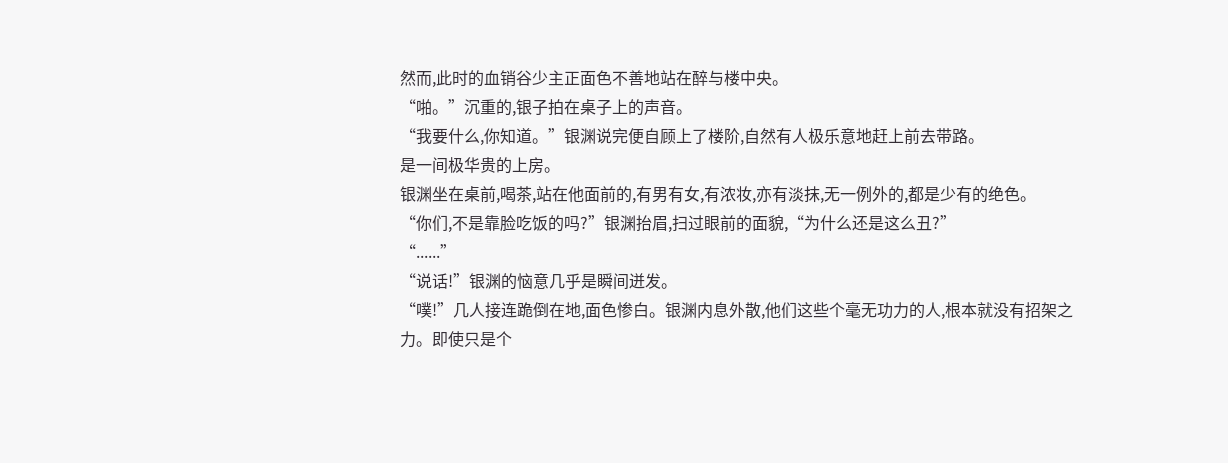然而,此时的血销谷少主正面色不善地站在醉与楼中央。
“啪。”沉重的,银子拍在桌子上的声音。
“我要什么,你知道。”银渊说完便自顾上了楼阶,自然有人极乐意地赶上前去带路。
是一间极华贵的上房。
银渊坐在桌前,喝茶,站在他面前的,有男有女,有浓妆,亦有淡抹,无一例外的,都是少有的绝色。
“你们,不是靠脸吃饭的吗?”银渊抬眉,扫过眼前的面貌,“为什么还是这么丑?”
“......”
“说话!”银渊的恼意几乎是瞬间迸发。
“噗!”几人接连跪倒在地,面色惨白。银渊内息外散,他们这些个毫无功力的人,根本就没有招架之力。即使只是个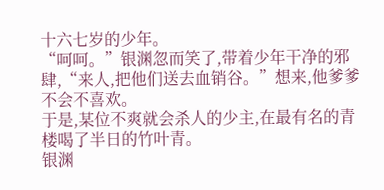十六七岁的少年。
“呵呵。”银渊忽而笑了,带着少年干净的邪肆,“来人,把他们送去血销谷。”想来,他爹爹不会不喜欢。
于是,某位不爽就会杀人的少主,在最有名的青楼喝了半日的竹叶青。
银渊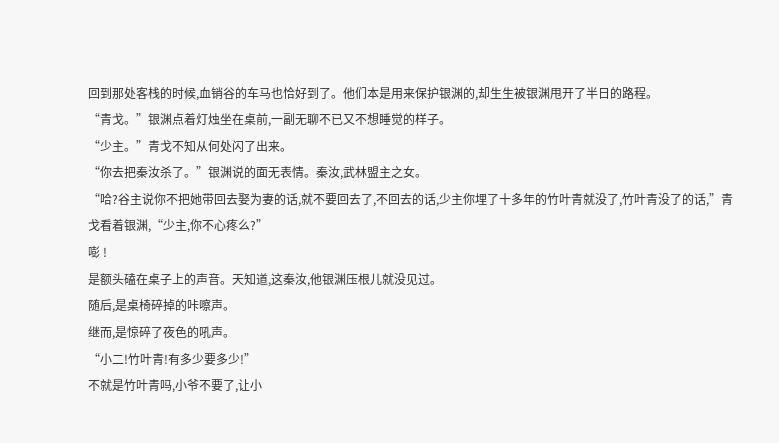回到那处客栈的时候,血销谷的车马也恰好到了。他们本是用来保护银渊的,却生生被银渊甩开了半日的路程。
“青戈。”银渊点着灯烛坐在桌前,一副无聊不已又不想睡觉的样子。
“少主。”青戈不知从何处闪了出来。
“你去把秦汝杀了。”银渊说的面无表情。秦汝,武林盟主之女。
“哈?谷主说你不把她带回去娶为妻的话,就不要回去了,不回去的话,少主你埋了十多年的竹叶青就没了,竹叶青没了的话,”青戈看着银渊,“少主,你不心疼么?”
嘭 !
是额头磕在桌子上的声音。天知道,这秦汝,他银渊压根儿就没见过。
随后,是桌椅碎掉的咔嚓声。
继而,是惊碎了夜色的吼声。
“小二!竹叶青!有多少要多少!”
不就是竹叶青吗,小爷不要了,让小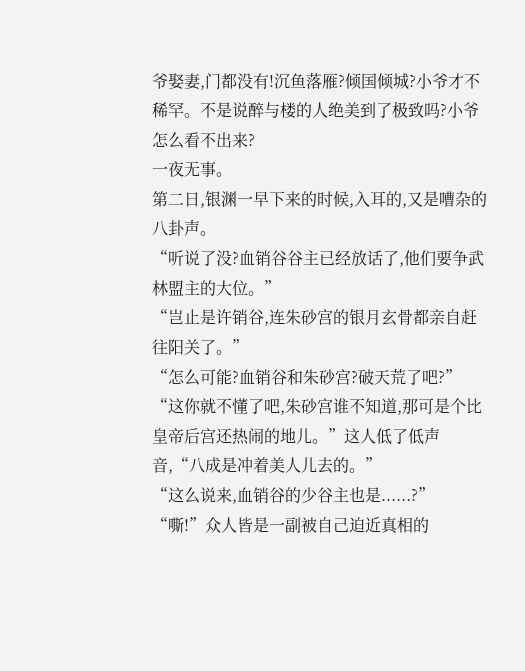爷娶妻,门都没有!沉鱼落雁?倾国倾城?小爷才不稀罕。不是说醉与楼的人绝美到了极致吗?小爷怎么看不出来?
一夜无事。
第二日,银渊一早下来的时候,入耳的,又是嘈杂的八卦声。
“听说了没?血销谷谷主已经放话了,他们要争武林盟主的大位。”
“岂止是许销谷,连朱砂宫的银月玄骨都亲自赶往阳关了。”
“怎么可能?血销谷和朱砂宫?破天荒了吧?” “这你就不懂了吧,朱砂宫谁不知道,那可是个比皇帝后宫还热闹的地儿。”这人低了低声音,“八成是冲着美人儿去的。”
“这么说来,血销谷的少谷主也是......?”
“嘶!”众人皆是一副被自己迫近真相的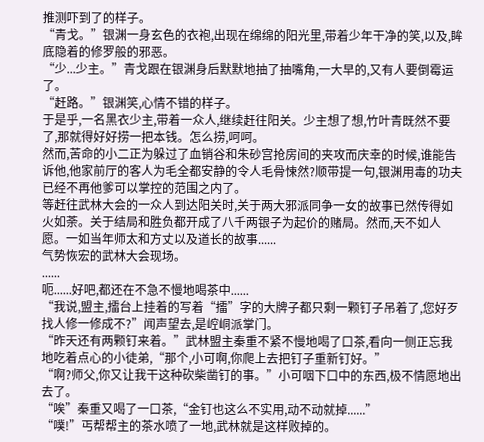推测吓到了的样子。
“青戈。”银渊一身玄色的衣袍,出现在绵绵的阳光里,带着少年干净的笑,以及,眸底隐着的修罗般的邪恶。
“少...少主。”青戈跟在银渊身后默默地抽了抽嘴角,一大早的,又有人要倒霉运了。
“赶路。”银渊笑,心情不错的样子。
于是乎,一名黑衣少主,带着一众人,继续赶往阳关。少主想了想,竹叶青既然不要了,那就得好好捞一把本钱。怎么捞,呵呵。
然而,苦命的小二正为躲过了血销谷和朱砂宫抢房间的夹攻而庆幸的时候,谁能告诉他,他家前厅的客人为毛全都安静的令人毛骨悚然?顺带提一句,银渊用毒的功夫已经不再他爹可以掌控的范围之内了。
等赶往武林大会的一众人到达阳关时,关于两大邪派同争一女的故事已然传得如火如荼。关于结局和胜负都开成了八千两银子为起价的赌局。然而,天不如人愿。一如当年师太和方丈以及道长的故事......
气势恢宏的武林大会现场。
......
呃......好吧,都还在不急不慢地喝茶中......
“我说,盟主,擂台上挂着的写着“擂”字的大牌子都只剩一颗钉子吊着了,您好歹找人修一修成不?”闻声望去,是崆峒派掌门。
“昨天还有两颗钉来着。”武林盟主秦重不紧不慢地喝了口茶,看向一侧正忘我地吃着点心的小徒弟,“那个,小可啊,你爬上去把钉子重新钉好。”
“啊?师父,你又让我干这种砍柴凿钉的事。”小可咽下口中的东西,极不情愿地出去了。
“唉”秦重又喝了一口茶,“金钉也这么不实用,动不动就掉......”
“噗!”丐帮帮主的茶水喷了一地,武林就是这样败掉的。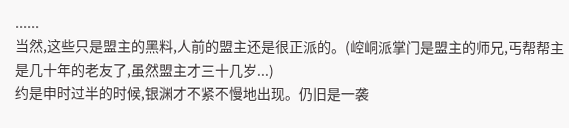......
当然,这些只是盟主的黑料,人前的盟主还是很正派的。(崆峒派掌门是盟主的师兄,丐帮帮主是几十年的老友了,虽然盟主才三十几岁...)
约是申时过半的时候,银渊才不紧不慢地出现。仍旧是一袭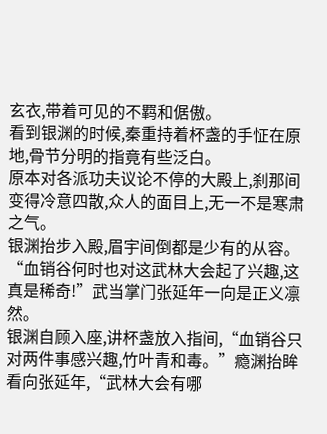玄衣,带着可见的不羁和倨傲。
看到银渊的时候,秦重持着杯盏的手怔在原地,骨节分明的指竟有些泛白。
原本对各派功夫议论不停的大殿上,刹那间变得冷意四散,众人的面目上,无一不是寒肃之气。
银渊抬步入殿,眉宇间倒都是少有的从容。
“血销谷何时也对这武林大会起了兴趣,这真是稀奇!”武当掌门张延年一向是正义凛然。
银渊自顾入座,讲杯盏放入指间,“血销谷只对两件事感兴趣,竹叶青和毒。”瘾渊抬眸看向张延年,“武林大会有哪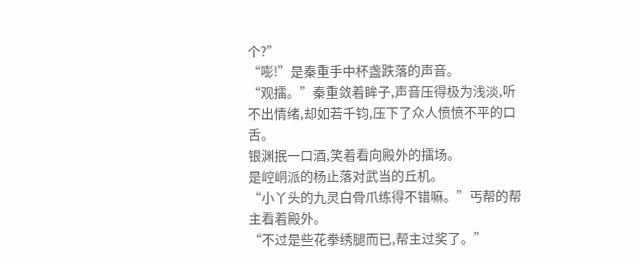个?”
“嘭!”是秦重手中杯盏跌落的声音。
“观擂。”秦重敛着眸子,声音压得极为浅淡,听不出情绪,却如若千钧,压下了众人愤愤不平的口舌。
银渊抿一口酒,笑着看向殿外的擂场。
是崆峒派的杨止落对武当的丘机。
“小丫头的九灵白骨爪练得不错嘛。”丐帮的帮主看着殿外。
“不过是些花拳绣腿而已,帮主过奖了。”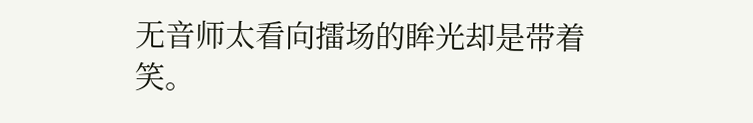无音师太看向擂场的眸光却是带着笑。